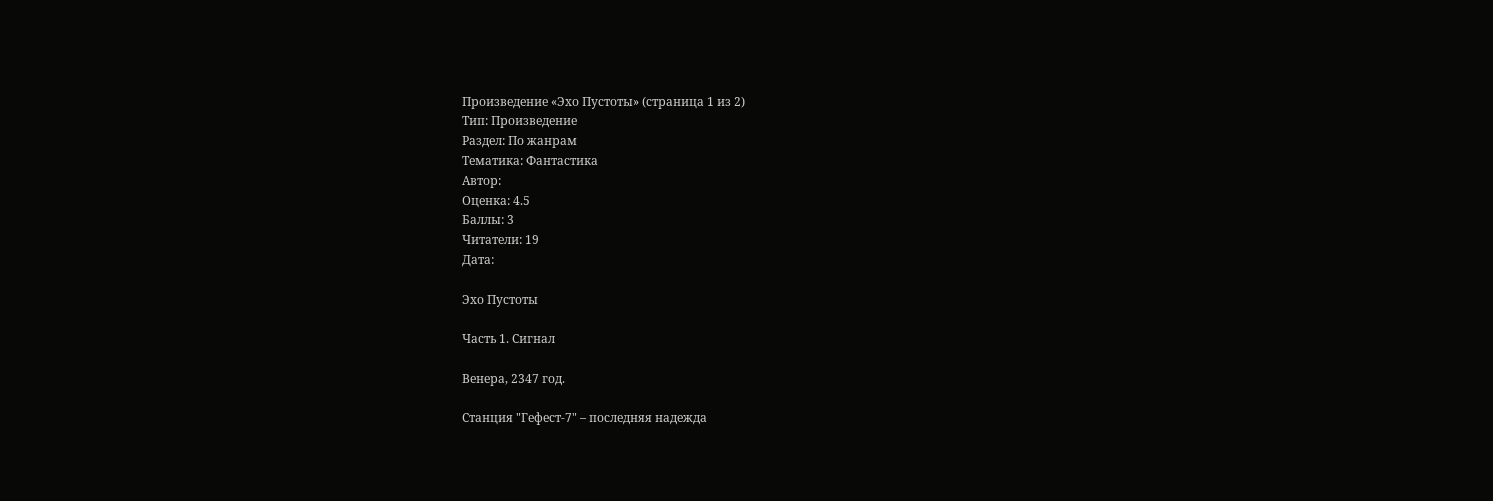Произведение «Эхо Пустоты» (страница 1 из 2)
Тип: Произведение
Раздел: По жанрам
Тематика: Фантастика
Автор:
Оценка: 4.5
Баллы: 3
Читатели: 19
Дата:

Эхо Пустоты

Часть 1. Сигнал

Венера, 2347 год.

Станция "Гефест-7" – последняя надежда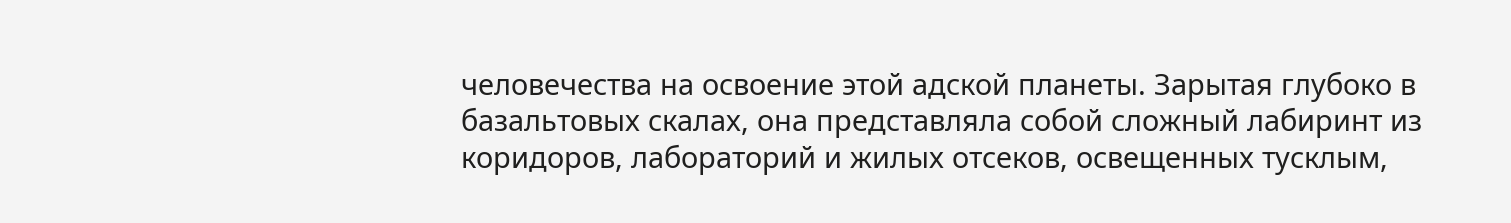человечества на освоение этой адской планеты. Зарытая глубоко в базальтовых скалах, она представляла собой сложный лабиринт из коридоров, лабораторий и жилых отсеков, освещенных тусклым,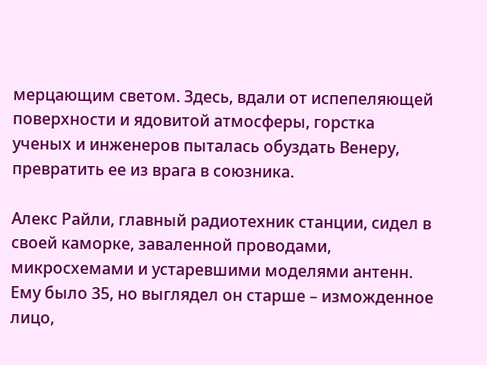мерцающим светом. Здесь, вдали от испепеляющей поверхности и ядовитой атмосферы, горстка ученых и инженеров пыталась обуздать Венеру, превратить ее из врага в союзника.

Алекс Райли, главный радиотехник станции, сидел в своей каморке, заваленной проводами, микросхемами и устаревшими моделями антенн. Ему было 35, но выглядел он старше – изможденное лицо,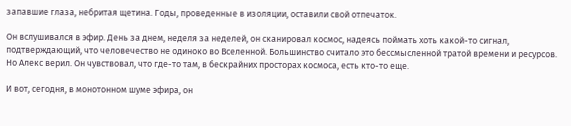запавшие глаза, небритая щетина. Годы, проведенные в изоляции, оставили свой отпечаток.

Он вслушивался в эфир. День за днем, неделя за неделей, он сканировал космос, надеясь поймать хоть какой-то сигнал, подтверждающий, что человечество не одиноко во Вселенной. Большинство считало это бессмысленной тратой времени и ресурсов. Но Алекс верил. Он чувствовал, что где-то там, в бескрайних просторах космоса, есть кто-то еще.

И вот, сегодня, в монотонном шуме эфира, он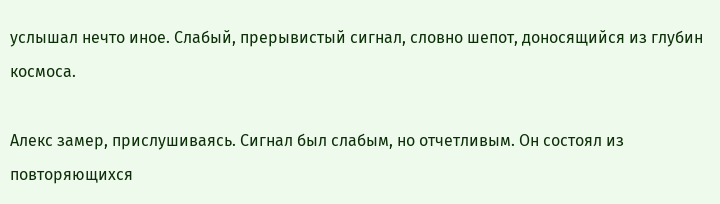услышал нечто иное. Слабый, прерывистый сигнал, словно шепот, доносящийся из глубин космоса.

Алекс замер, прислушиваясь. Сигнал был слабым, но отчетливым. Он состоял из повторяющихся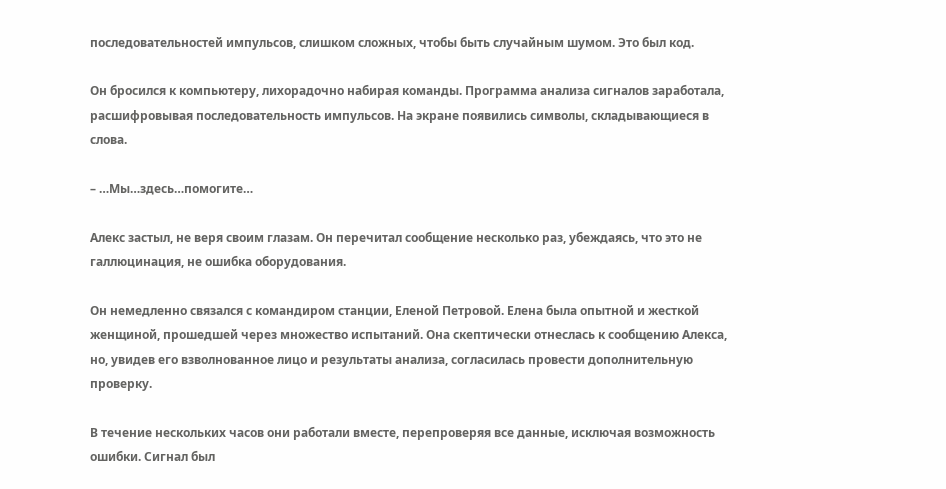последовательностей импульсов, слишком сложных, чтобы быть случайным шумом. Это был код.

Он бросился к компьютеру, лихорадочно набирая команды. Программа анализа сигналов заработала, расшифровывая последовательность импульсов. На экране появились символы, складывающиеся в слова.

– …Мы…здесь…помогите…

Алекс застыл, не веря своим глазам. Он перечитал сообщение несколько раз, убеждаясь, что это не галлюцинация, не ошибка оборудования.

Он немедленно связался с командиром станции, Еленой Петровой. Елена была опытной и жесткой женщиной, прошедшей через множество испытаний. Она скептически отнеслась к сообщению Алекса, но, увидев его взволнованное лицо и результаты анализа, согласилась провести дополнительную проверку.

В течение нескольких часов они работали вместе, перепроверяя все данные, исключая возможность ошибки. Сигнал был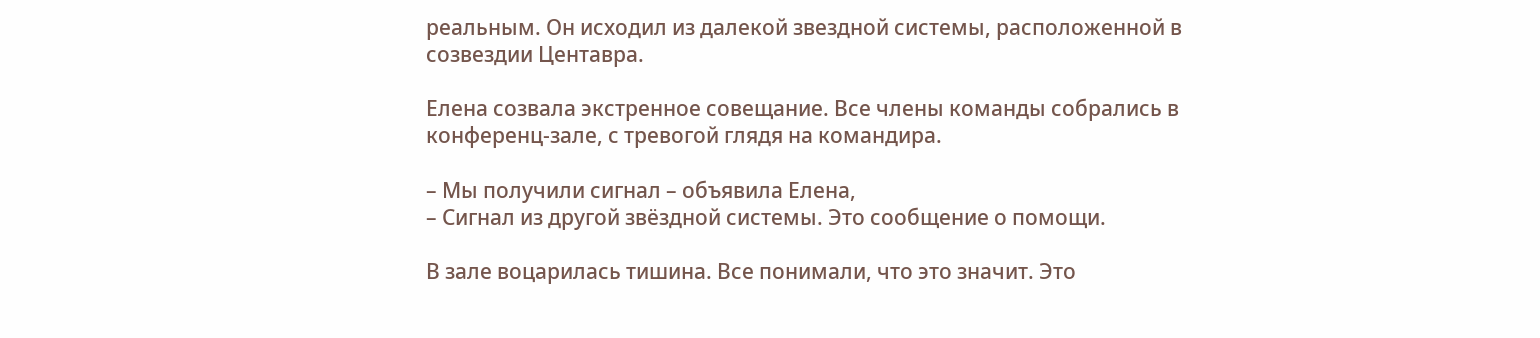реальным. Он исходил из далекой звездной системы, расположенной в созвездии Центавра.

Елена созвала экстренное совещание. Все члены команды собрались в конференц-зале, с тревогой глядя на командира.

– Мы получили сигнал – объявила Елена,
– Сигнал из другой звёздной системы. Это сообщение о помощи.

В зале воцарилась тишина. Все понимали, что это значит. Это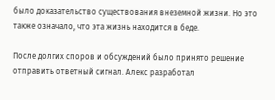было доказательство существования внеземной жизни. Но это также означало, что эта жизнь находится в беде.

После долгих споров и обсуждений было принято решение отправить ответный сигнал. Алекс разработал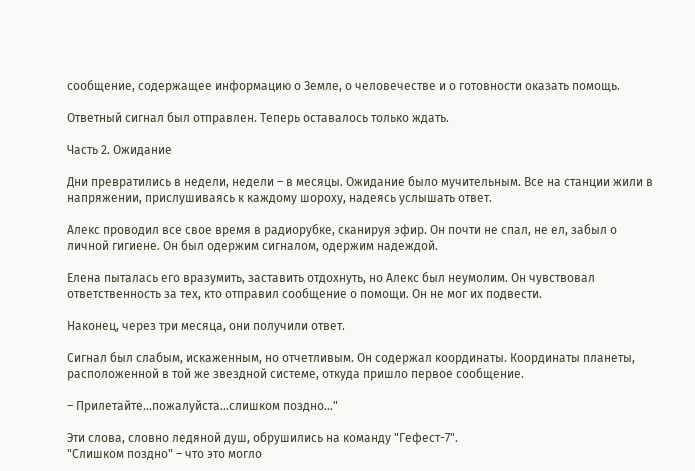сообщение, содержащее информацию о Земле, о человечестве и о готовности оказать помощь.

Ответный сигнал был отправлен. Теперь оставалось только ждать.

Часть 2. Ожидание

Дни превратились в недели, недели – в месяцы. Ожидание было мучительным. Все на станции жили в напряжении, прислушиваясь к каждому шороху, надеясь услышать ответ.

Алекс проводил все свое время в радиорубке, сканируя эфир. Он почти не спал, не ел, забыл о личной гигиене. Он был одержим сигналом, одержим надеждой.

Елена пыталась его вразумить, заставить отдохнуть, но Алекс был неумолим. Он чувствовал ответственность за тех, кто отправил сообщение о помощи. Он не мог их подвести.

Наконец, через три месяца, они получили ответ.

Сигнал был слабым, искаженным, но отчетливым. Он содержал координаты. Координаты планеты, расположенной в той же звездной системе, откуда пришло первое сообщение.

– Прилетайте…пожалуйста…слишком поздно…"

Эти слова, словно ледяной душ, обрушились на команду "Гефест-7".
"Слишком поздно" – что это могло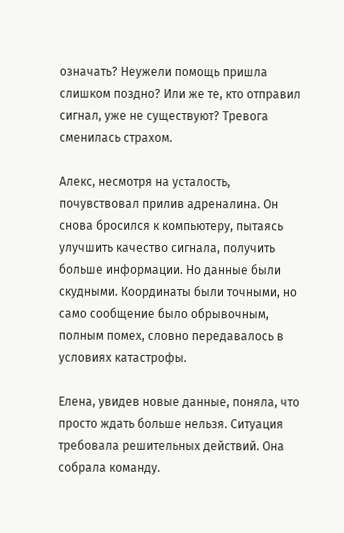означать? Неужели помощь пришла слишком поздно? Или же те, кто отправил сигнал, уже не существуют? Тревога сменилась страхом.

Алекс, несмотря на усталость, почувствовал прилив адреналина. Он снова бросился к компьютеру, пытаясь улучшить качество сигнала, получить больше информации. Но данные были скудными. Координаты были точными, но само сообщение было обрывочным, полным помех, словно передавалось в условиях катастрофы.

Елена, увидев новые данные, поняла, что просто ждать больше нельзя. Ситуация требовала решительных действий. Она собрала команду.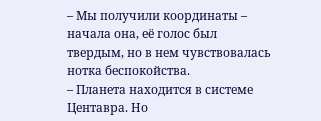– Мы получили координаты – начала она, её голос был твердым, но в нем чувствовалась нотка беспокойства.
– Планета находится в системе Центавра. Но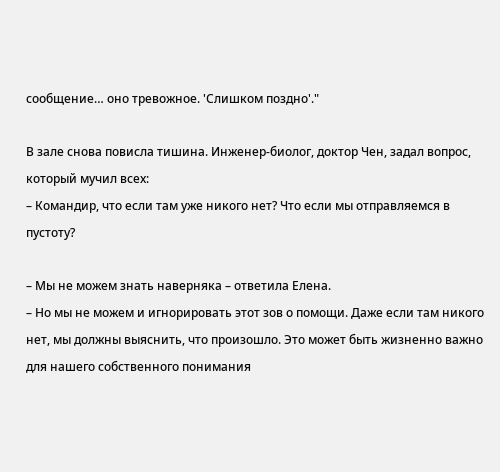сообщение… оно тревожное. 'Слишком поздно'."

В зале снова повисла тишина. Инженер-биолог, доктор Чен, задал вопрос, который мучил всех:
– Командир, что если там уже никого нет? Что если мы отправляемся в пустоту?

– Мы не можем знать наверняка – ответила Елена.
– Но мы не можем и игнорировать этот зов о помощи. Даже если там никого нет, мы должны выяснить, что произошло. Это может быть жизненно важно для нашего собственного понимания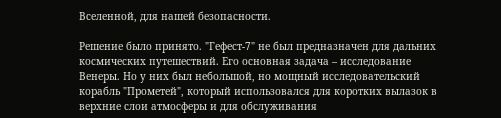Вселенной, для нашей безопасности.

Решение было принято. "Гефест-7" не был предназначен для дальних космических путешествий. Его основная задача – исследование Венеры. Но у них был небольшой, но мощный исследовательский корабль "Прометей", который использовался для коротких вылазок в верхние слои атмосферы и для обслуживания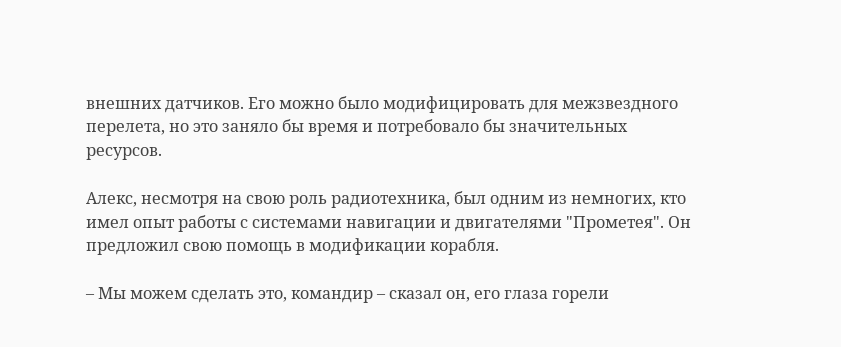внешних датчиков. Его можно было модифицировать для межзвездного перелета, но это заняло бы время и потребовало бы значительных ресурсов.

Алекс, несмотря на свою роль радиотехника, был одним из немногих, кто имел опыт работы с системами навигации и двигателями "Прометея". Он предложил свою помощь в модификации корабля.

– Мы можем сделать это, командир – сказал он, его глаза горели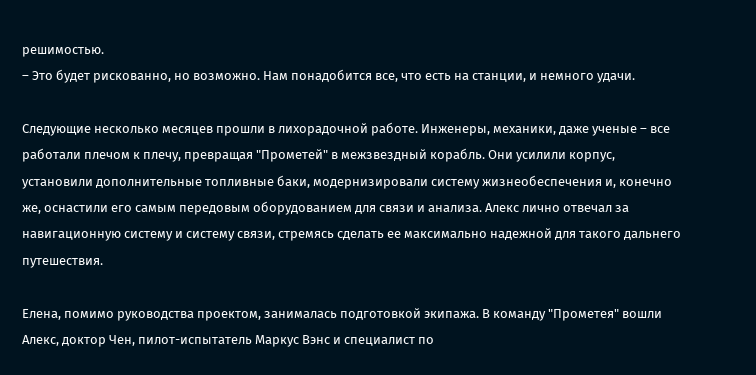решимостью.
– Это будет рискованно, но возможно. Нам понадобится все, что есть на станции, и немного удачи.

Следующие несколько месяцев прошли в лихорадочной работе. Инженеры, механики, даже ученые – все работали плечом к плечу, превращая "Прометей" в межзвездный корабль. Они усилили корпус, установили дополнительные топливные баки, модернизировали систему жизнеобеспечения и, конечно же, оснастили его самым передовым оборудованием для связи и анализа. Алекс лично отвечал за навигационную систему и систему связи, стремясь сделать ее максимально надежной для такого дальнего путешествия.

Елена, помимо руководства проектом, занималась подготовкой экипажа. В команду "Прометея" вошли Алекс, доктор Чен, пилот-испытатель Маркус Вэнс и специалист по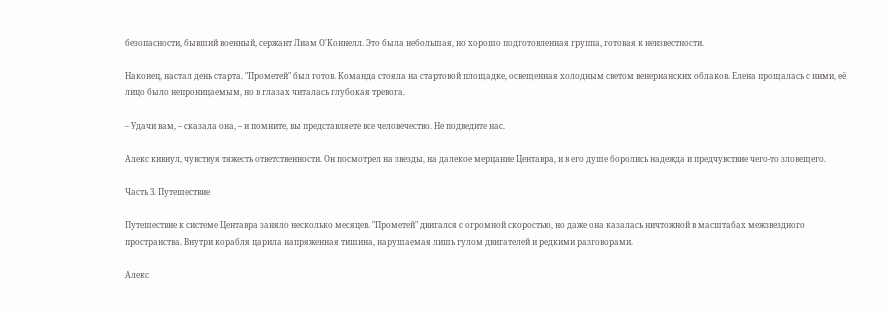безопасности, бывший военный, сержант Лиам О'Коннелл. Это была небольшая, но хорошо подготовленная группа, готовая к неизвестности.

Наконец, настал день старта. "Прометей" был готов. Команда стояла на стартовой площадке, освещенная холодным светом венерианских облаков. Елена прощалась с ними, её лицо было непроницаемым, но в глазах читалась глубокая тревога.

– Удачи вам, – сказала она, – и помните, вы представляете все человечество. Не подведите нас.

Алекс кивнул, чувствуя тяжесть ответственности. Он посмотрел на звезды, на далекое мерцание Центавра, и в его душе боролись надежда и предчувствие чего-то зловещего.

Часть 3. Путешествие

Путешествие к системе Центавра заняло несколько месяцев. "Прометей" двигался с огромной скоростью, но даже она казалась ничтожной в масштабах межзвездного пространства. Внутри корабля царила напряженная тишина, нарушаемая лишь гулом двигателей и редкими разговорами.

Алекс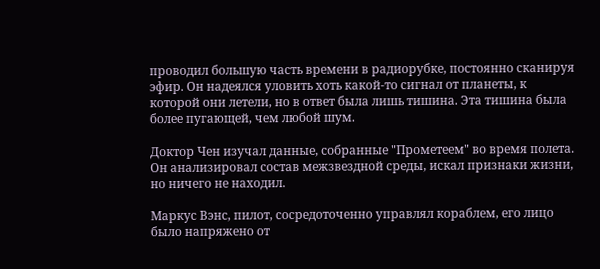проводил большую часть времени в радиорубке, постоянно сканируя эфир. Он надеялся уловить хоть какой-то сигнал от планеты, к которой они летели, но в ответ была лишь тишина. Эта тишина была более пугающей, чем любой шум.

Доктор Чен изучал данные, собранные "Прометеем" во время полета. Он анализировал состав межзвездной среды, искал признаки жизни, но ничего не находил.

Маркус Вэнс, пилот, сосредоточенно управлял кораблем, его лицо было напряжено от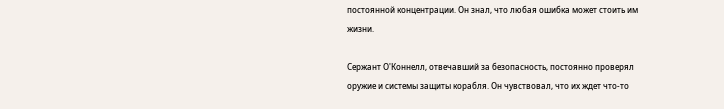постоянной концентрации. Он знал, что любая ошибка может стоить им жизни.

Сержант О'Коннелл, отвечавший за безопасность, постоянно проверял оружие и системы защиты корабля. Он чувствовал, что их ждет что-то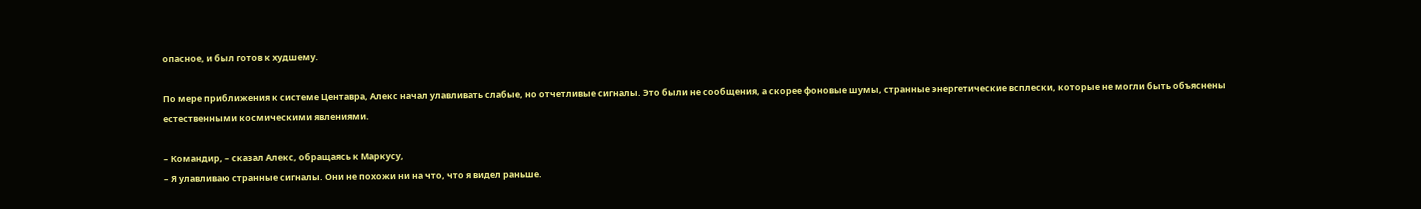опасное, и был готов к худшему.

По мере приближения к системе Центавра, Алекс начал улавливать слабые, но отчетливые сигналы. Это были не сообщения, а скорее фоновые шумы, странные энергетические всплески, которые не могли быть объяснены естественными космическими явлениями.

– Командир, – сказал Алекс, обращаясь к Маркусу,
– Я улавливаю странные сигналы. Они не похожи ни на что, что я видел раньше.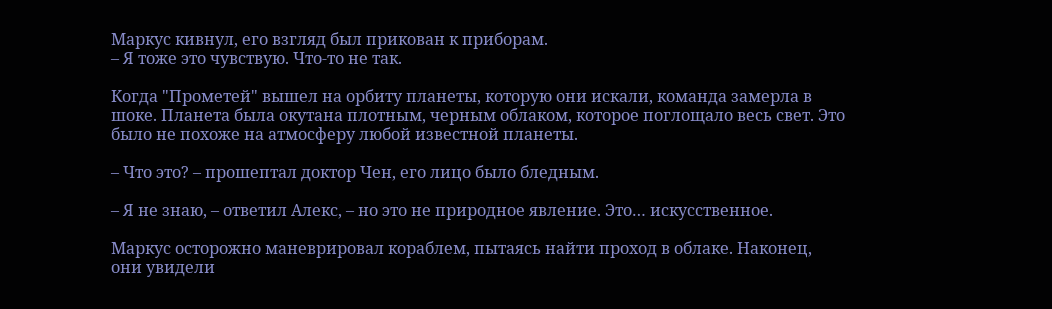Маркус кивнул, его взгляд был прикован к приборам.
– Я тоже это чувствую. Что-то не так.

Когда "Прометей" вышел на орбиту планеты, которую они искали, команда замерла в шоке. Планета была окутана плотным, черным облаком, которое поглощало весь свет. Это было не похоже на атмосферу любой известной планеты.

– Что это? – прошептал доктор Чен, его лицо было бледным.

– Я не знаю, – ответил Алекс, – но это не природное явление. Это… искусственное.

Маркус осторожно маневрировал кораблем, пытаясь найти проход в облаке. Наконец, они увидели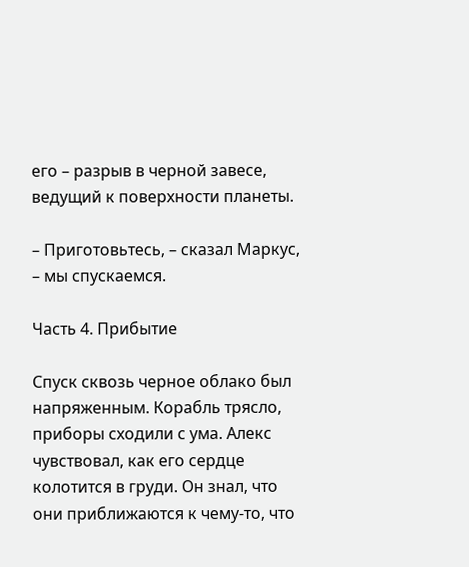его – разрыв в черной завесе, ведущий к поверхности планеты.

– Приготовьтесь, – сказал Маркус, – мы спускаемся.

Часть 4. Прибытие

Спуск сквозь черное облако был напряженным. Корабль трясло, приборы сходили с ума. Алекс чувствовал, как его сердце колотится в груди. Он знал, что они приближаются к чему-то, что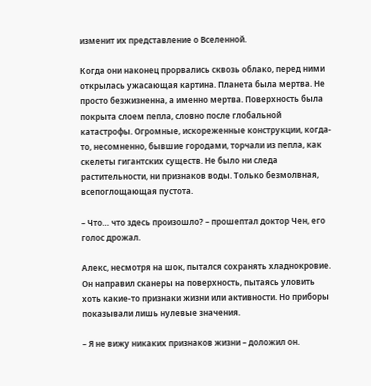изменит их представление о Вселенной.

Когда они наконец прорвались сквозь облако, перед ними открылась ужасающая картина. Планета была мертва. Не просто безжизненна, а именно мертва. Поверхность была покрыта слоем пепла, словно после глобальной катастрофы. Огромные, искореженные конструкции, когда-то, несомненно, бывшие городами, торчали из пепла, как скелеты гигантских существ. Не было ни следа растительности, ни признаков воды. Только безмолвная, всепоглощающая пустота.

– Что… что здесь произошло? – прошептал доктор Чен, его голос дрожал.

Алекс, несмотря на шок, пытался сохранять хладнокровие. Он направил сканеры на поверхность, пытаясь уловить хоть какие-то признаки жизни или активности. Но приборы показывали лишь нулевые значения.

– Я не вижу никаких признаков жизни – доложил он.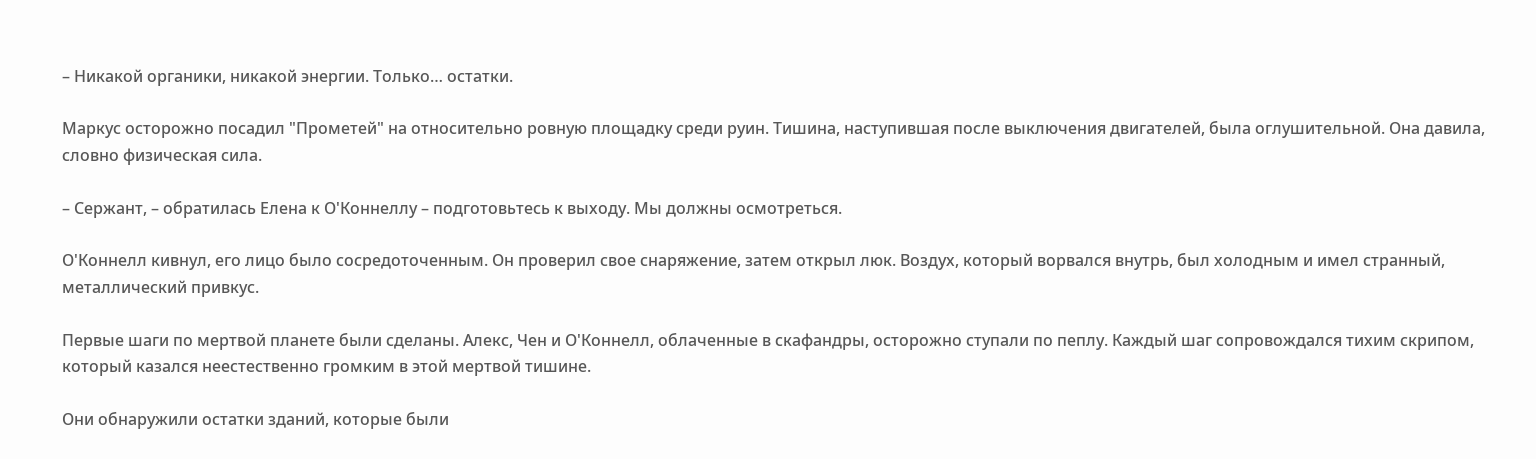– Никакой органики, никакой энергии. Только… остатки.

Маркус осторожно посадил "Прометей" на относительно ровную площадку среди руин. Тишина, наступившая после выключения двигателей, была оглушительной. Она давила, словно физическая сила.

– Сержант, – обратилась Елена к О'Коннеллу – подготовьтесь к выходу. Мы должны осмотреться.

О'Коннелл кивнул, его лицо было сосредоточенным. Он проверил свое снаряжение, затем открыл люк. Воздух, который ворвался внутрь, был холодным и имел странный, металлический привкус.

Первые шаги по мертвой планете были сделаны. Алекс, Чен и О'Коннелл, облаченные в скафандры, осторожно ступали по пеплу. Каждый шаг сопровождался тихим скрипом, который казался неестественно громким в этой мертвой тишине.

Они обнаружили остатки зданий, которые были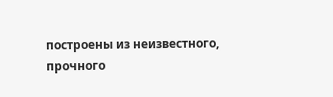построены из неизвестного, прочного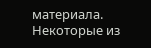материала. Некоторые из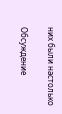них были настолько

Обсуждение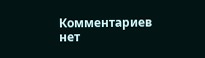Комментариев нет